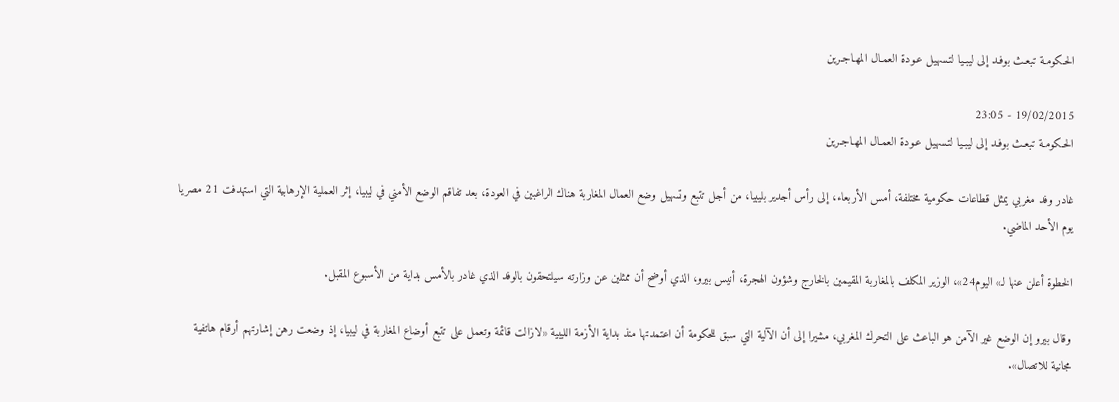الحـكومـة تبعـث بوفـد إلى ليبـيا لتـسهيل عـودة العمـال المهـاجـرين

19/02/2015 - 23:05
الحـكومـة تبعـث بوفـد إلى ليبـيا لتـسهيل عـودة العمـال المهـاجـرين

غادر وفد مغربي يمثل قطاعات حكومية مختلفة، أمس الأربعاء، إلى رأس أجدير بليبيا، من أجل تتبع وتسهيل وضع العمال المغاربة هناك الراغبين في العودة، بعد تفاقم الوضع الأمني في ليبيا، إثر العملية الإرهابية التي استهدفت 21 مصريا يوم الأحد الماضي.

الخطوة أعلن عنها لـ» اليوم24»، الوزير المكلف بالمغاربة المقيمين بالخارج وشؤون الهجرة، أنيس بيرو، الذي أوضح أن ممثلين عن وزارته سيلتحقون بالوفد الذي غادر بالأمس بداية من الأسبوع المقبل.

وقال بيرو إن الوضع غير الآمن هو الباعث على التحرك المغربي، مشيرا إلى أن الآلية التي سبق للحكومة أن اعتمدتها منذ بداية الأزمة الليبية «لازالت قائمة وتعمل على تتبع أوضاع المغاربة في ليبيا، إذ وضعت رهن إشارتهم أرقام هاتفية مجانية للاتصال».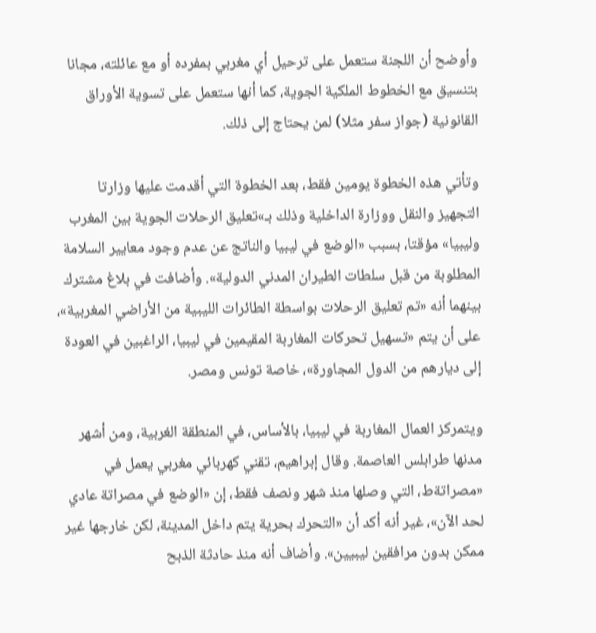وأوضح أن اللجنة ستعمل على ترحيل أي مغربي بمفرده أو مع عائلته، مجانا بتنسيق مع الخطوط الملكية الجوية، كما أنها ستعمل على تسوية الأوراق القانونية (جواز سفر مثلا) لمن يحتاج إلى ذلك.

وتأتي هذه الخطوة يومين فقط، بعد الخطوة التي أقدمت عليها وزارتا التجهيز والنقل ووزارة الداخلية وذلك بـ»تعليق الرحلات الجوية بين المغرب وليبيا» مؤقتا، بسبب «الوضع في ليبيا والناتج عن عدم وجود معايير السلامة المطلوبة من قبل سلطات الطيران المدني الدولية». وأضافت في بلاغ مشترك بينهما أنه «تم تعليق الرحلات بواسطة الطائرات الليبية من الأراضي المغربية»، على أن يتم «تسهيل تحركات المغاربة المقيمين في ليبيا، الراغبين في العودة إلى ديارهم من الدول المجاورة»، خاصة تونس ومصر.

ويتمركز العمال المغاربة في ليبيا، بالأساس، في المنطقة الغربية، ومن أشهر مدنها طرابلس العاصمة. وقال إبراهيم، تقني كهربائي مغربي يعمل في «مصراتةط، التي وصلها منذ شهر ونصف فقط، إن «الوضع في مصراتة عادي لحد الآن»، غير أنه أكد أن «التحرك بحرية يتم داخل المدينة، لكن خارجها غير ممكن بدون مرافقين ليبيين». وأضاف أنه منذ حادثة الذبح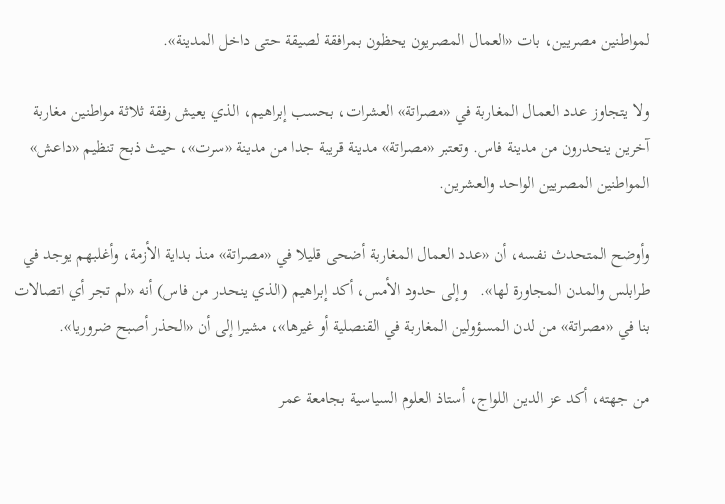لمواطنين مصريين، بات «العمال المصريون يحظون بمرافقة لصيقة حتى داخل المدينة».

ولا يتجاوز عدد العمال المغاربة في «مصراتة» العشرات، بحسب إبراهيم، الذي يعيش رفقة ثلاثة مواطنين مغاربة آخرين ينحدرون من مدينة فاس. وتعتبر «مصراتة» مدينة قريبة جدا من مدينة «سرت»، حيث ذبح تنظيم «داعش» المواطنين المصريين الواحد والعشرين.

وأوضح المتحدث نفسه، أن «عدد العمال المغاربة أضحى قليلا في «مصراتة» منذ بداية الأزمة، وأغلبهم يوجد في طرابلس والمدن المجاورة لها».   وإلى حدود الأمس، أكد إبراهيم (الذي ينحدر من فاس) أنه «لم تجر أي اتصالات بنا في «مصراتة» من لدن المسؤولين المغاربة في القنصلية أو غيرها»، مشيرا إلى أن «الحذر أصبح ضروريا».

من جهته، أكد عز الدين اللواج، أستاذ العلوم السياسية بجامعة عمر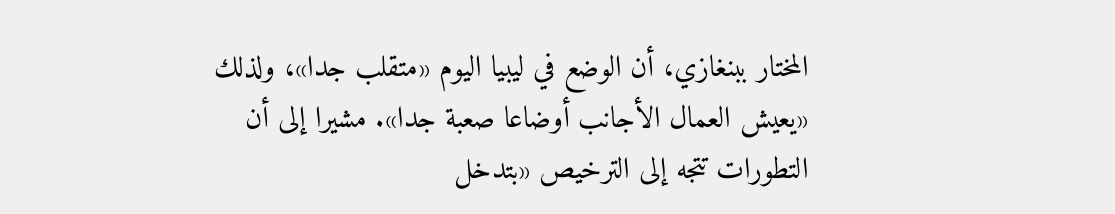المختار ببنغازي، أن الوضع في ليبيا اليوم «متقلب جدا»، ولذلك «يعيش العمال الأجانب أوضاعا صعبة جدا». مشيرا إلى أن التطورات تتجه إلى الترخيص «بتدخل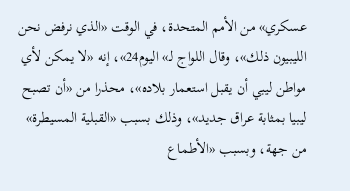عسكري» من الأمم المتحدة، في الوقت «الذي نرفض نحن الليبيون ذلك»، وقال اللواج لـ» اليوم24»، إنه «لا يمكن لأي مواطن ليبي أن يقبل استعمار بلاده»، محذرا من «أن تصبح ليبيا بمثابة عراق جديد»، وذلك بسبب «القبلية المسيطرة» من جهة، وبسبب «الأطماع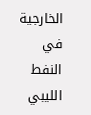الخارجية في النفط الليبي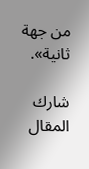من جهة ثانية».

شارك المقال